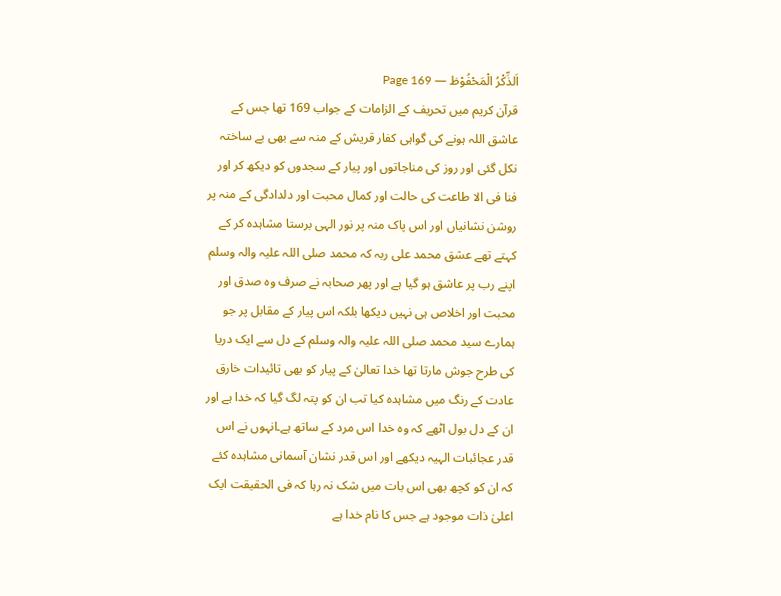اَلذِّکْرُ الْمَحْفُوْظ — Page 169
قرآن کریم میں تحریف کے الزامات کے جواب 169 تھا جس کے عاشق اللہ ہونے کی گواہی کفار قریش کے منہ سے بھی بے ساختہ نکل گئی اور روز کی مناجاتوں اور پیار کے سجدوں کو دیکھ کر اور فنا فی الا طاعت کی حالت اور کمال محبت اور دلدادگی کے منہ پر روشن نشانیاں اور اس پاک منہ پر نور الہی برستا مشاہدہ کر کے کہتے تھے عشق محمد علی ربہ کہ محمد صلی اللہ علیہ والہ وسلم اپنے رب پر عاشق ہو گیا ہے اور پھر صحابہ نے صرف وہ صدق اور محبت اور اخلاص ہی نہیں دیکھا بلکہ اس پیار کے مقابل پر جو ہمارے سید محمد صلی اللہ علیہ والہ وسلم کے دل سے ایک دریا کی طرح جوش مارتا تھا خدا تعالیٰ کے پیار کو بھی تائیدات خارق عادت کے رنگ میں مشاہدہ کیا تب ان کو پتہ لگ گیا کہ خدا ہے اور ان کے دل بول اٹھے کہ وہ خدا اس مرد کے ساتھ ہے۔انہوں نے اس قدر عجائبات الہیہ دیکھے اور اس قدر نشان آسمانی مشاہدہ کئے کہ ان کو کچھ بھی اس بات میں شک نہ رہا کہ فی الحقیقت ایک اعلیٰ ذات موجود ہے جس کا نام خدا ہے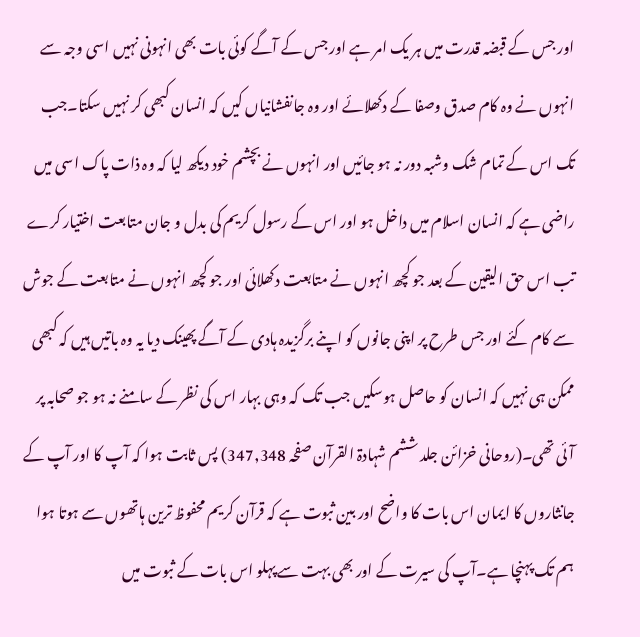اور جس کے قبضہ قدرت میں ہر یک امر ہے اور جس کے آگے کوئی بات بھی انہونی نہیں اسی وجہ سے انہوں نے وہ کام صدق وصفا کے دکھلائے اور وہ جانفشانیاں کیں کہ انسان کبھی کر نہیں سکتا۔جب تک اس کے تمام شک وشبہ دور نہ ہو جائیں اور انہوں نے بچشم خود دیکھ لیا کہ وہ ذات پاک اسی میں راضی ہے کہ انسان اسلام میں داخل ہو اور اس کے رسول کریم کی بدل و جان متابعت اختیار کرے تب اس حق الیقین کے بعد جو کچھ انہوں نے متابعت دکھلائی اور جو کچھ انہوں نے متابعت کے جوش سے کام کئے اور جس طرح پر اپنی جانوں کو اپنے برگزیدہ ہادی کے آگے پھینک دیا یہ وہ باتیں ہیں کہ کبھی ممکن ہی نہیں کہ انسان کو حاصل ہوسکیں جب تک کہ وہی بہار اس کی نظر کے سامنے نہ ہو جو صحابہ پر آئی تھی۔(روحانی خزائن جلد ششم شہادۃ القرآن صفحہ 347,348) پس ثابت ہوا کہ آپ کا اور آپ کے جانثاروں کا ایمان اس بات کا واضح اور بین ثبوت ہے کہ قرآن کریم محفوظ ترین ہاتھوں سے ہوتا ہوا ہم تک پہنچا ہے۔آپ کی سیرت کے اور بھی بہت سے پہلو اس بات کے ثبوت میں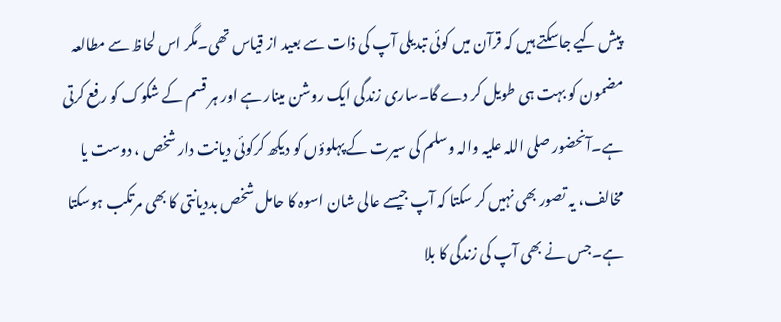پیش کیے جاسکتے ہیں کہ قرآن میں کوئی تبدیلی آپ کی ذات سے بعید از قیاس تھی۔مگر اس لحاظ سے مطالعہ مضمون کو بہت ہی طویل کر دے گا۔ساری زندگی ایک روشن مینار ہے اور ہر قسم کے شکوک کو رفع کرتی ہے۔آنحضور صلی اللہ علیہ والہ وسلم کی سیرت کے پہلوؤں کو دیکھ کرکوئی دیانت دار شخص ، دوست یا مخالف، یہ تصور بھی نہیں کر سکتا کہ آپ جیسے عالی شان اسوہ کا حامل شخص بددیانتی کا بھی مرتکب ہوسکتا ہے۔جس نے بھی آپ کی زندگی کا بلا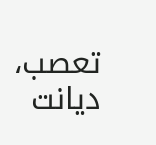تعصب، دیانت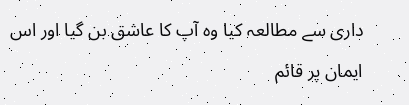داری سے مطالعہ کیا وہ آپ کا عاشق بن گیا اور اس ایمان پر قائم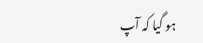ہو گیا کہ آپ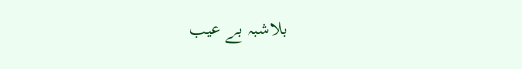بلاشبہ بے عیب